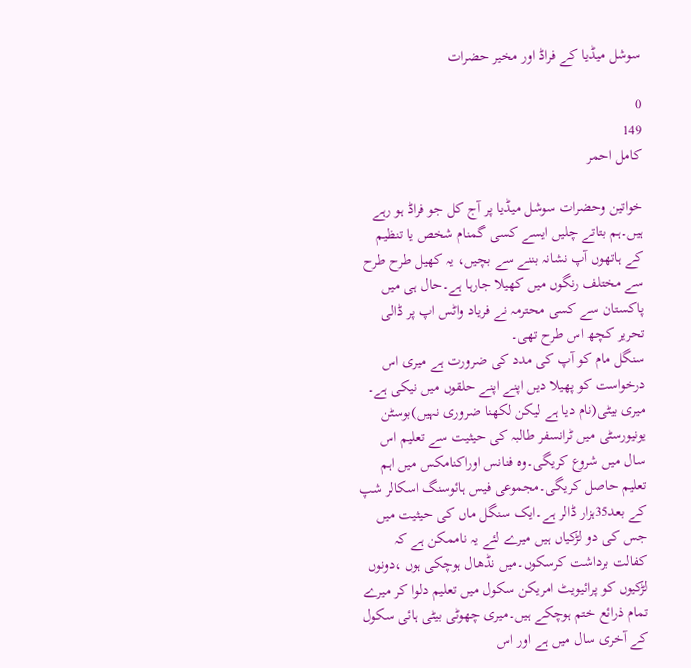سوشل میڈیا کے فراڈ اور مخیر حضرات

0
149
کامل احمر

خواتین وحضرات سوشل میڈیا پر آج کل جو فراڈ ہو رہے ہیں۔ہم بتاتے چلیں ایسے کسی گمنام شخص یا تنظیم کے ہاتھوں آپ نشانہ بننے سے بچیں، یہ کھیل طرح طرح سے مختلف رنگوں میں کھیلا جارہا ہے۔حال ہی میں پاکستان سے کسی محترمہ نے فریاد واٹس اپ پر ڈالی تحریر کچھ اس طرح تھی۔
سنگل مام کو آپ کی مدد کی ضرورت ہے میری اس درخواست کو پھیلا دیں اپنے اپنے حلقوں میں نیکی ہے۔
میری بیٹی(نام دیا ہے لیکن لکھنا ضروری نہیں)بوسٹن یونیورسٹی میں ٹرانسفر طالبہ کی حیثیت سے تعلیم اس سال میں شروع کریگی۔وہ فنانس اوراکنامکس میں اہم تعلیم حاصل کریگی۔مجموعی فیس ہائوسنگ اسکالر شپ کے بعد35ہزار ڈالر ہے۔ایک سنگل ماں کی حیثیت میں جس کی دو لڑکیاں ہیں میرے لئے یہ ناممکن ہے کہ کفالت برداشت کرسکوں۔میں نڈھال ہوچکی ہوں ،دونوں لڑکیوں کو پرائیویٹ امریکن سکول میں تعلیم دلوا کر میرے تمام ذرائع ختم ہوچکے ہیں۔میری چھوٹی بیٹی ہائی سکول کے آخری سال میں ہے اور اس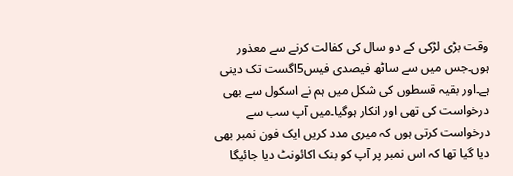وقت بڑی لڑکی کے دو سال کی کفالت کرنے سے معذور ہوں۔جس میں سے ساٹھ فیصدی فیس5اگست تک دینی ہے۔اور بقیہ قسطوں کی شکل میں ہم نے اسکول سے بھی درخواست کی تھی اور انکار ہوگیا۔میں آپ سب سے درخواست کرتی ہوں کہ میری مدد کریں ایک فون نمبر بھی دیا گیا تھا کہ اس نمبر پر آپ کو بنک اکائونٹ دیا جائیگا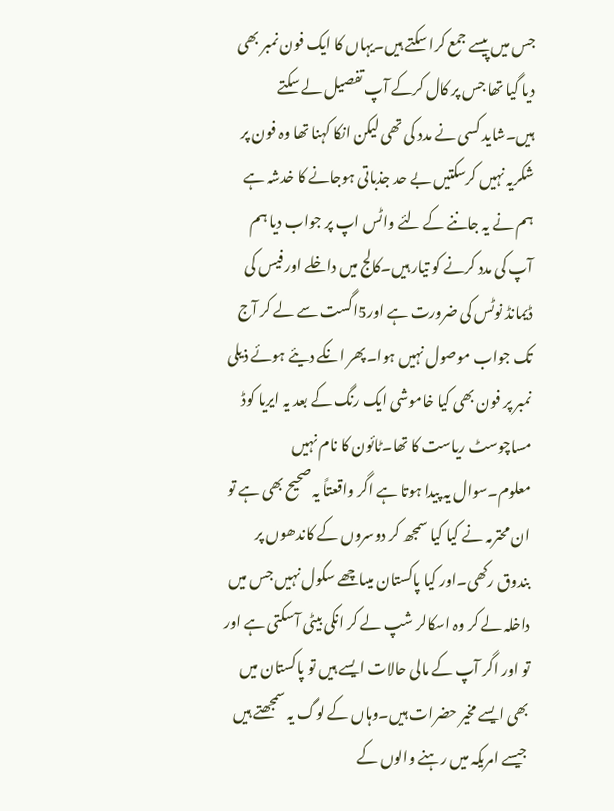جس میں پیسے جمع کرا سکتے ہیں۔یہاں کا ایک فون نمبر بھی دیا گیا تھا جس پر کال کرکے آپ تفصیل لے سکتے ہیں۔شاید کسی نے مدد کی تھی لیکن انکا کہنا تھا وہ فون پر شکریہ نہیں کرسکتیں بے حد جذباتی ہوجانے کا خدشہ ہے ہم نے یہ جاننے کے لئے واٹس اپ پر جواب دیا ہم آپ کی مدد کرنے کو تیار ہیں۔کالج میں داخلے اور فیس کی ڈیمانڈ نوٹس کی ضرورت ہے اور5اگست سے لے کر آج تک جواب موصول نہیں ہوا۔پھر انکے دیئے ہوئے ذیلی نمبر پر فون بھی کیا خاموشی ایک رنگ کے بعد یہ ایریا کوڈ مساچوسٹ ریاست کا تھا۔ٹائون کا نام نہیں معلوم۔سوال یہ پیدا ہوتا ہے اگر واقعتاً یہ صحیح بھی ہے تو ان محترمہ نے کیا کیا سمجھ کر دوسروں کے کاندھوں پر بندوق رکھی۔اور کیا پاکستان میںاچھے سکول نہیں جس میں داخلہ لے کر وہ اسکالر شپ لے کر انکی بیٹی آسکتی ہے اور تو اور اگر آپ کے مالی حالات ایسے ہیں تو پاکستان میں بھی ایسے مخیر حضرات ہیں۔وہاں کے لوگ یہ سمجھتے ہیں جیسے امریکہ میں رہنے والوں کے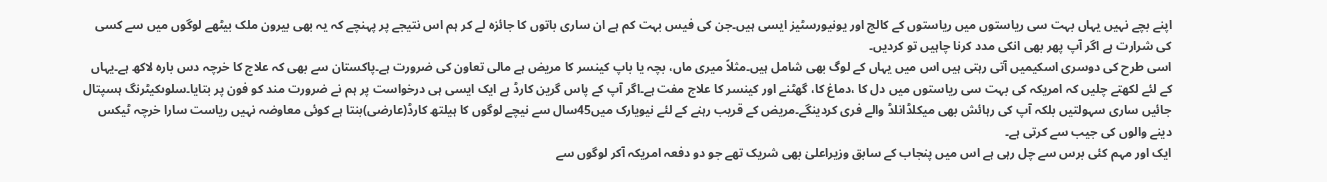اپنے بچے نہیں یہاں بہت سی ریاستوں میں ریاستوں کے کالج اور یونیورسٹیز ایسی ہیں۔جن کی فیس بہت کم ہے ان ساری باتوں کا جائزہ لے کر ہم اس نتیجے پر پہنچے کہ یہ بھی بیرون ملک بیٹھے لوگوں میں سے کسی کی شرارت ہے اگر آپ پھر بھی انکی مدد کرنا چاہیں تو کردیں۔
اسی طرح کی دوسری اسکیمیں آتی رہتی ہیں اس میں یہاں کے لوگ بھی شامل ہیں۔مثلاً میری ماں، بچہ یا باپ کینسر کا مریض ہے مالی تعاون کی ضرورت ہے۔پاکستان سے بھی کہ علاج کا خرچہ دس بارہ لاکھ ہے۔یہاں کے لئے لکھتے چلیں کہ امریکہ کی بہت سی ریاستوں میں دل کا ،دماغ کا، گھٹنے اور کینسر کا علاج مفت ہے۔اگر آپ کے پاس گرین کارڈ ہے ایک ایسی ہی درخواست پر ہم نے ضرورت مند کو فون پر بتایا۔سلوںکیٹرنگ ہسپتال جائیں ساری سہولتیں بلکہ آپ کی رہائش بھی میکلڈانلڈ والے فری کردینگے۔مریض کے قریب رہنے کے لئے نیویارک میں45سال سے نیچے لوگوں کا ہیلتھ کارڈ(عارضی)بنتا ہے کوئی معاوضہ نہیں ریاست سارا خرچہ ٹیکس دینے والوں کی جیب سے کرتی ہے۔
ایک اور مہم کئی برس سے چل رہی ہے اس میں پنجاب کے سابق وزیراعلیٰ بھی شریک تھے جو دو دفعہ امریکہ آکر لوگوں سے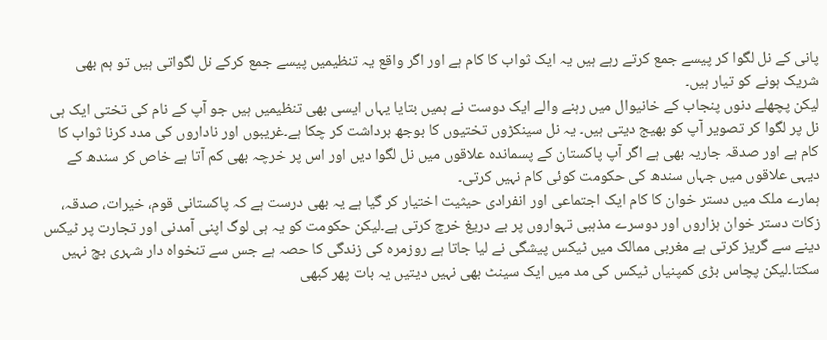پانی کے نل لگوا کر پیسے جمع کرتے رہے ہیں یہ ایک ثواب کا کام ہے اور اگر واقع یہ تنظیمیں پیسے جمع کرکے نل لگواتی ہیں تو ہم بھی شریک ہونے کو تیار ہیں۔
لیکن پچھلے دنوں پنجاب کے خانیوال میں رہنے والے ایک دوست نے ہمیں بتایا یہاں ایسی بھی تنظیمیں ہیں جو آپ کے نام کی تختی ایک ہی نل پر لگوا کر تصویر آپ کو بھیج دیتی ہیں۔ یہ نل سینکڑوں تختیوں کا بوجھ برداشت کر چکا ہے۔غریبوں اور ناداروں کی مدد کرنا ثواب کا کام ہے اور صدقہ جاریہ بھی ہے اگر آپ پاکستان کے پسماندہ علاقوں میں نل لگوا دیں اور اس پر خرچہ بھی کم آتا ہے خاص کر سندھ کے دیہی علاقوں میں جہاں سندھ کی حکومت کوئی کام نہیں کرتی۔
ہمارے ملک میں دستر خوان کا کام ایک اجتماعی اور انفرادی حیثیت اختیار کر گیا ہے یہ بھی درست ہے کہ پاکستانی قوم، خیرات، صدقہ، زکات دستر خوان ہزاروں اور دوسرے مذہبی تہواروں پر بے دریغ خرچ کرتی ہے۔لیکن حکومت کو یہ ہی لوگ اپنی آمدنی اور تجارت پر ٹیکس دینے سے گریز کرتی ہے مغربی ممالک میں ٹیکس پیشگی نے لیا جاتا ہے روزمرہ کی زندگی کا حصہ ہے جس سے تنخواہ دار شہری بچ نہیں سکتا۔لیکن پچاس بڑی کمپنیاں ٹیکس کی مد میں ایک سینٹ بھی نہیں دیتیں یہ بات پھر کبھی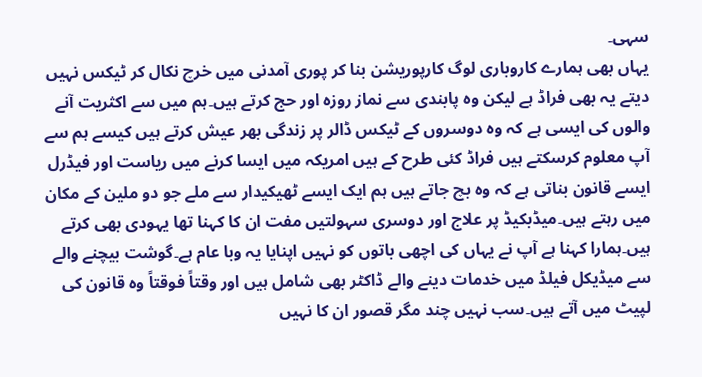سہی۔
یہاں بھی ہمارے کاروباری لوگ کارپوریشن بنا کر پوری آمدنی میں خرچ نکال کر ٹیکس نہیں دیتے یہ بھی فراڈ ہے لیکن وہ پابندی سے نماز روزہ اور حج کرتے ہیں۔ہم میں سے اکثریت آنے والوں کی ایسی ہے کہ وہ دوسروں کے ٹیکس ڈالر پر زندگی بھر عیش کرتے ہیں کیسے ہم سے آپ معلوم کرسکتے ہیں فراڈ کئی طرح کے ہیں امریکہ میں ایسا کرنے میں ریاست اور فیڈرل ایسے قانون بناتی ہے کہ وہ بچ جاتے ہیں ہم ایک ایسے ٹھیکیدار سے ملے جو دو ملین کے مکان میں رہتے ہیں۔میڈبکیڈ پر علاج اور دوسری سہولتیں مفت ان کا کہنا تھا یہودی بھی کرتے ہیں۔ہمارا کہنا ہے آپ نے یہاں کی اچھی باتوں کو نہیں اپنایا یہ وبا عام ہے۔گوشت بیچنے والے سے میڈیکل فیلڈ میں خدمات دینے والے ڈاکٹر بھی شامل ہیں اور وقتاً فوقتاً وہ قانون کی لپیٹ میں آتے ہیں۔سب نہیں چند مگر قصور ان کا نہیں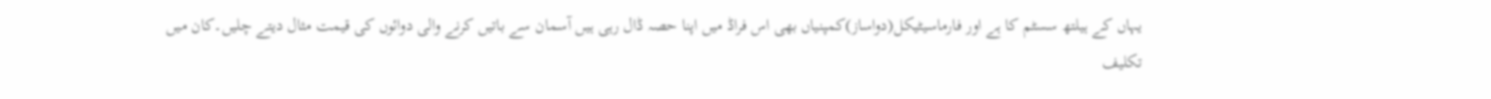یہاں کے ہیلتھ سسٹم کا ہے اور فارماسیٹیکل(دواساز)کمپنیاں بھی اس فراڈ میں اپنا حصہ ڈال رہی ہیں آسمان سے باتیں کرنے والی دوائوں کی قیمت مثال دیتے چلیں۔کان میں تکلیف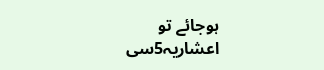ہوجائے تو اعشاریہ5سی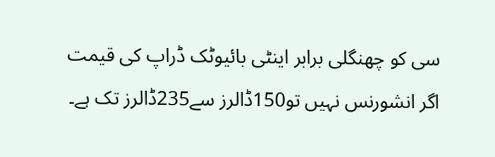سی کو چھنگلی برابر اینٹی بائیوٹک ڈراپ کی قیمت اگر انشورنس نہیں تو150ڈالرز سے235ڈالرز تک ہے۔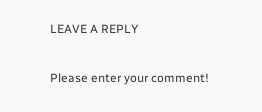LEAVE A REPLY

Please enter your comment!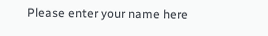Please enter your name here